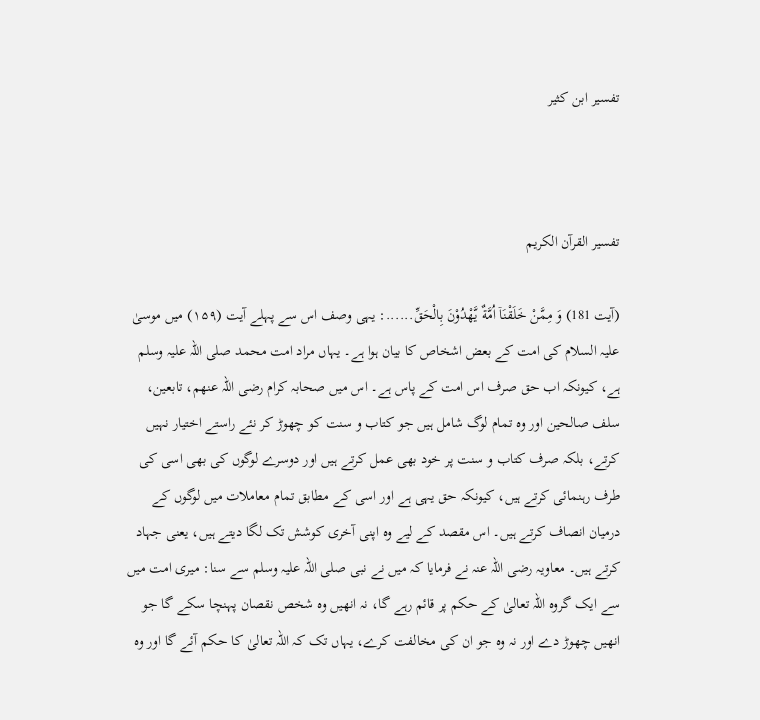تفسير ابن كثير



تفسیر القرآن الکریم

(آیت 181) وَ مِمَّنْ خَلَقْنَاۤ اُمَّةٌ يَّهْدُوْنَ بِالْحَقِّ......: یہی وصف اس سے پہلے آیت (۱۵۹) میں موسیٰ علیہ السلام کی امت کے بعض اشخاص کا بیان ہوا ہے۔ یہاں مراد امت محمد صلی اللہ علیہ وسلم ہے، کیونکہ اب حق صرف اس امت کے پاس ہے۔ اس میں صحابہ کرام رضی اللہ عنھم، تابعین، سلف صالحین اور وہ تمام لوگ شامل ہیں جو کتاب و سنت کو چھوڑ کر نئے راستے اختیار نہیں کرتے، بلکہ صرف کتاب و سنت پر خود بھی عمل کرتے ہیں اور دوسرے لوگوں کی بھی اسی کی طرف رہنمائی کرتے ہیں، کیونکہ حق یہی ہے اور اسی کے مطابق تمام معاملات میں لوگوں کے درمیان انصاف کرتے ہیں۔ اس مقصد کے لیے وہ اپنی آخری کوشش تک لگا دیتے ہیں، یعنی جہاد کرتے ہیں۔ معاویہ رضی اللہ عنہ نے فرمایا کہ میں نے نبی صلی اللہ علیہ وسلم سے سنا: میری امت میں سے ایک گروہ اللہ تعالیٰ کے حکم پر قائم رہے گا، نہ انھیں وہ شخص نقصان پہنچا سکے گا جو انھیں چھوڑ دے اور نہ وہ جو ان کی مخالفت کرے، یہاں تک کہ اللہ تعالیٰ کا حکم آئے گا اور وہ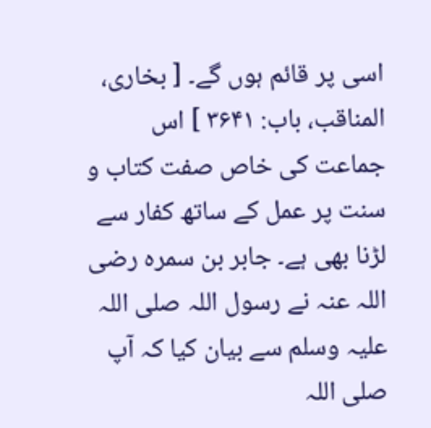اسی پر قائم ہوں گے۔ [ بخاری، المناقب، باب: ۳۶۴۱ ] اس جماعت کی خاص صفت کتاب و سنت پر عمل کے ساتھ کفار سے لڑنا بھی ہے۔ جابر بن سمرہ رضی اللہ عنہ نے رسول اللہ صلی اللہ علیہ وسلم سے بیان کیا کہ آپ صلی اللہ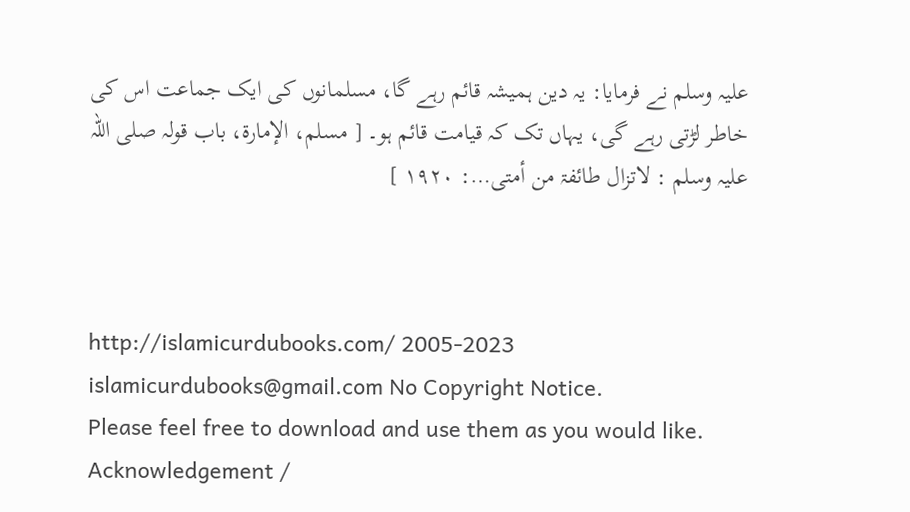علیہ وسلم نے فرمایا: یہ دین ہمیشہ قائم رہے گا، مسلمانوں کی ایک جماعت اس کی خاطر لڑتی رہے گی، یہاں تک کہ قیامت قائم ہو۔ [ مسلم، الإمارۃ، باب قولہ صلی اللہ علیہ وسلم : لاتزال طائفۃ من أمتی…: ۱۹۲۰ ]



http://islamicurdubooks.com/ 2005-2023 islamicurdubooks@gmail.com No Copyright Notice.
Please feel free to download and use them as you would like.
Acknowledgement /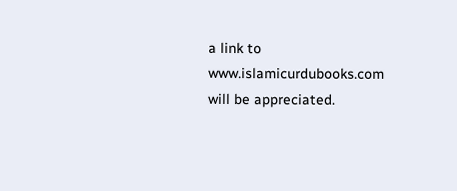a link to www.islamicurdubooks.com will be appreciated.